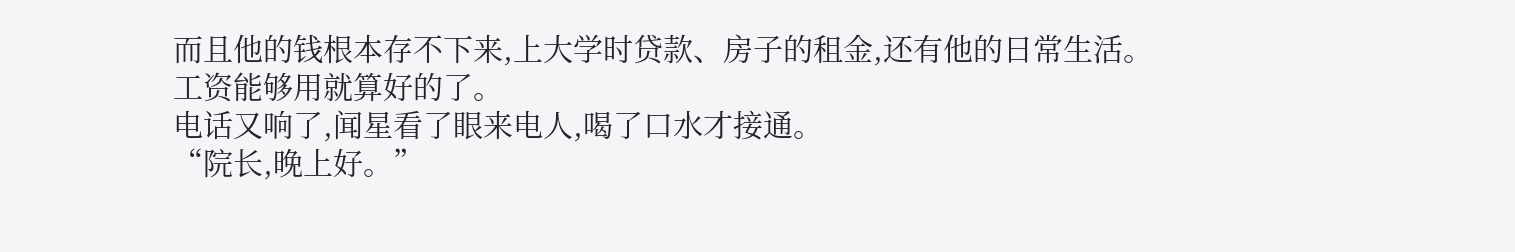而且他的钱根本存不下来,上大学时贷款、房子的租金,还有他的日常生活。
工资能够用就算好的了。
电话又响了,闻星看了眼来电人,喝了口水才接通。
“院长,晚上好。”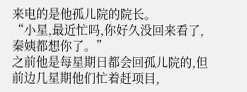来电的是他孤儿院的院长。
“小星,最近忙吗,你好久没回来看了,秦姨都想你了。”
之前他是每星期日都会回孤儿院的,但前边几星期他们忙着赶项目,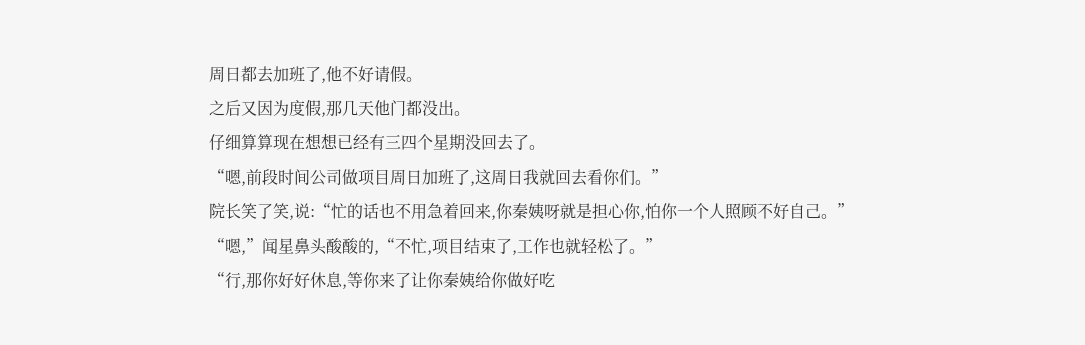周日都去加班了,他不好请假。
之后又因为度假,那几天他门都没出。
仔细算算现在想想已经有三四个星期没回去了。
“嗯,前段时间公司做项目周日加班了,这周日我就回去看你们。”
院长笑了笑,说:“忙的话也不用急着回来,你秦姨呀就是担心你,怕你一个人照顾不好自己。”
“嗯,”闻星鼻头酸酸的,“不忙,项目结束了,工作也就轻松了。”
“行,那你好好休息,等你来了让你秦姨给你做好吃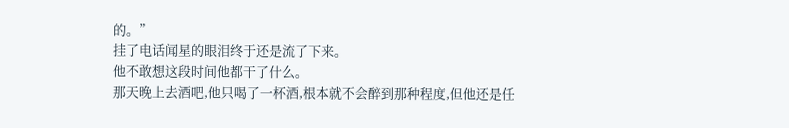的。”
挂了电话闻星的眼泪终于还是流了下来。
他不敢想这段时间他都干了什么。
那天晚上去酒吧,他只喝了一杯酒,根本就不会醉到那种程度,但他还是任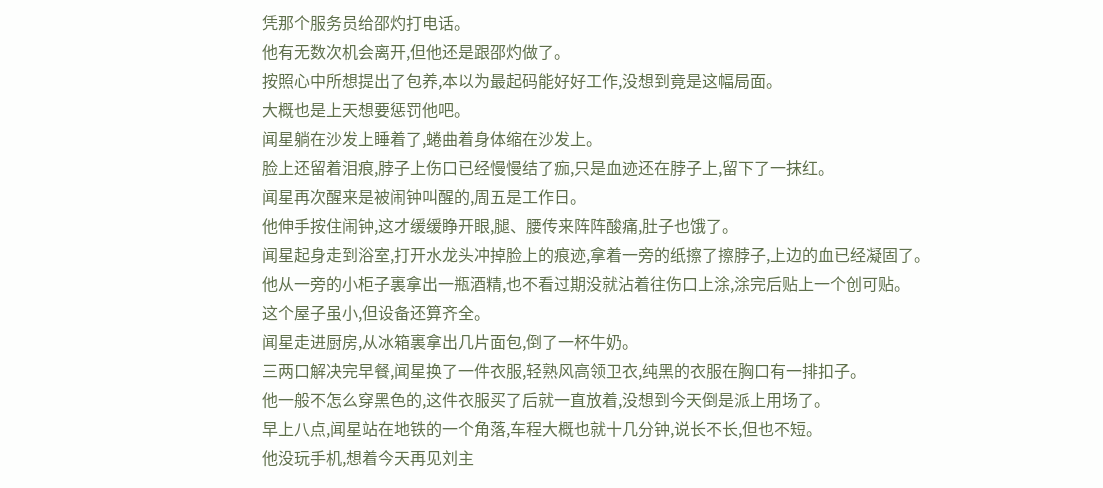凭那个服务员给邵灼打电话。
他有无数次机会离开,但他还是跟邵灼做了。
按照心中所想提出了包养,本以为最起码能好好工作,没想到竟是这幅局面。
大概也是上天想要惩罚他吧。
闻星躺在沙发上睡着了,蜷曲着身体缩在沙发上。
脸上还留着泪痕,脖子上伤口已经慢慢结了痂,只是血迹还在脖子上,留下了一抹红。
闻星再次醒来是被闹钟叫醒的,周五是工作日。
他伸手按住闹钟,这才缓缓睁开眼,腿、腰传来阵阵酸痛,肚子也饿了。
闻星起身走到浴室,打开水龙头冲掉脸上的痕迹,拿着一旁的纸擦了擦脖子,上边的血已经凝固了。
他从一旁的小柜子裏拿出一瓶酒精,也不看过期没就沾着往伤口上涂,涂完后贴上一个创可贴。
这个屋子虽小,但设备还算齐全。
闻星走进厨房,从冰箱裏拿出几片面包,倒了一杯牛奶。
三两口解决完早餐,闻星换了一件衣服,轻熟风高领卫衣,纯黑的衣服在胸口有一排扣子。
他一般不怎么穿黑色的,这件衣服买了后就一直放着,没想到今天倒是派上用场了。
早上八点,闻星站在地铁的一个角落,车程大概也就十几分钟,说长不长,但也不短。
他没玩手机,想着今天再见刘主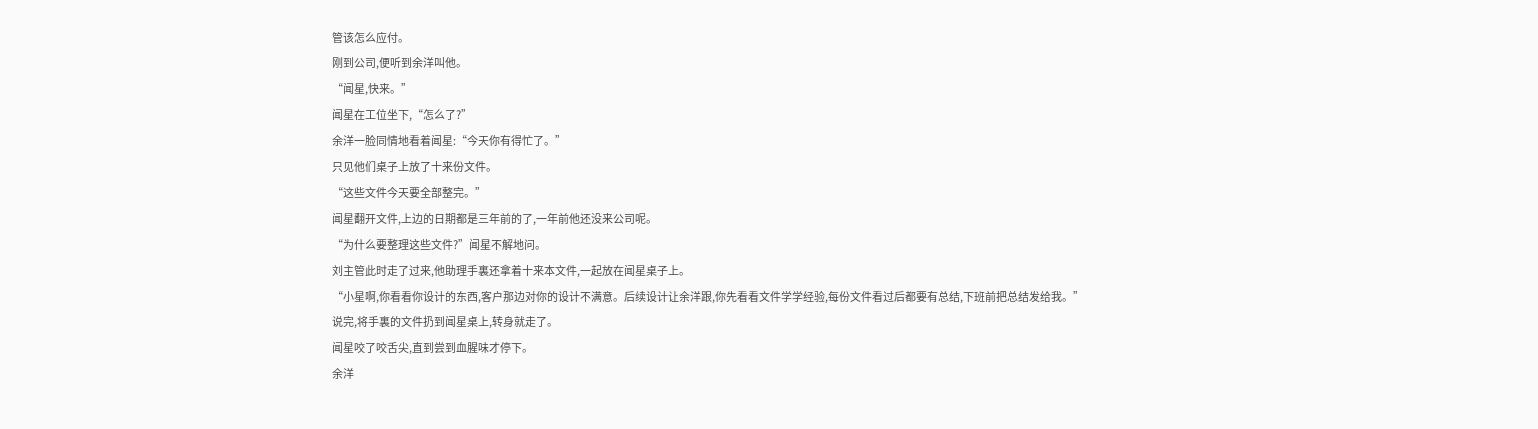管该怎么应付。
刚到公司,便听到余洋叫他。
“闻星,快来。”
闻星在工位坐下,“怎么了?”
余洋一脸同情地看着闻星:“今天你有得忙了。”
只见他们桌子上放了十来份文件。
“这些文件今天要全部整完。”
闻星翻开文件,上边的日期都是三年前的了,一年前他还没来公司呢。
“为什么要整理这些文件?”闻星不解地问。
刘主管此时走了过来,他助理手裏还拿着十来本文件,一起放在闻星桌子上。
“小星啊,你看看你设计的东西,客户那边对你的设计不满意。后续设计让余洋跟,你先看看文件学学经验,每份文件看过后都要有总结,下班前把总结发给我。”
说完,将手裏的文件扔到闻星桌上,转身就走了。
闻星咬了咬舌尖,直到尝到血腥味才停下。
余洋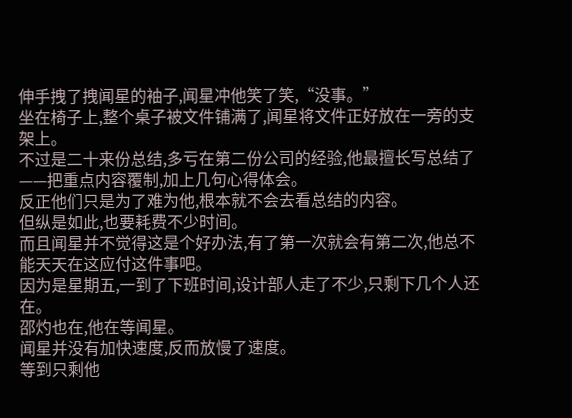伸手拽了拽闻星的袖子,闻星冲他笑了笑,“没事。”
坐在椅子上,整个桌子被文件铺满了,闻星将文件正好放在一旁的支架上。
不过是二十来份总结,多亏在第二份公司的经验,他最擅长写总结了——把重点内容覆制,加上几句心得体会。
反正他们只是为了难为他,根本就不会去看总结的内容。
但纵是如此,也要耗费不少时间。
而且闻星并不觉得这是个好办法,有了第一次就会有第二次,他总不能天天在这应付这件事吧。
因为是星期五,一到了下班时间,设计部人走了不少,只剩下几个人还在。
邵灼也在,他在等闻星。
闻星并没有加快速度,反而放慢了速度。
等到只剩他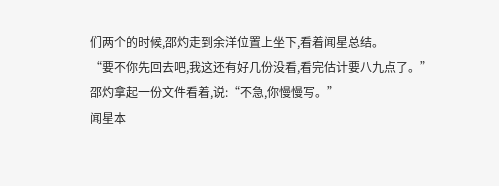们两个的时候,邵灼走到余洋位置上坐下,看着闻星总结。
“要不你先回去吧,我这还有好几份没看,看完估计要八九点了。”
邵灼拿起一份文件看着,说:“不急,你慢慢写。”
闻星本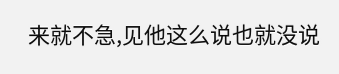来就不急,见他这么说也就没说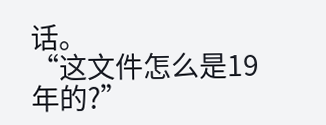话。
“这文件怎么是19年的?”